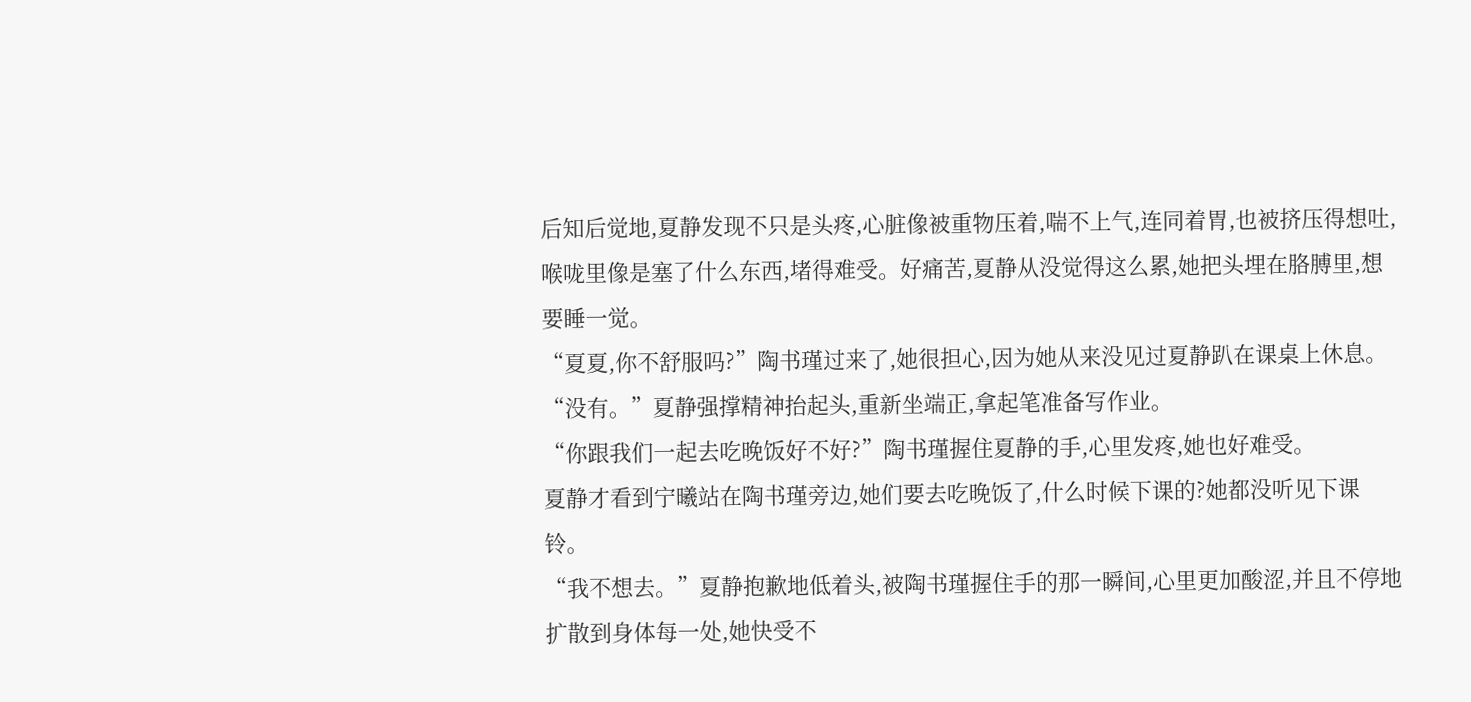后知后觉地,夏静发现不只是头疼,心脏像被重物压着,喘不上气,连同着胃,也被挤压得想吐,喉咙里像是塞了什么东西,堵得难受。好痛苦,夏静从没觉得这么累,她把头埋在胳膊里,想要睡一觉。
“夏夏,你不舒服吗?”陶书瑾过来了,她很担心,因为她从来没见过夏静趴在课桌上休息。
“没有。”夏静强撑精神抬起头,重新坐端正,拿起笔准备写作业。
“你跟我们一起去吃晚饭好不好?”陶书瑾握住夏静的手,心里发疼,她也好难受。
夏静才看到宁曦站在陶书瑾旁边,她们要去吃晚饭了,什么时候下课的?她都没听见下课铃。
“我不想去。”夏静抱歉地低着头,被陶书瑾握住手的那一瞬间,心里更加酸涩,并且不停地扩散到身体每一处,她快受不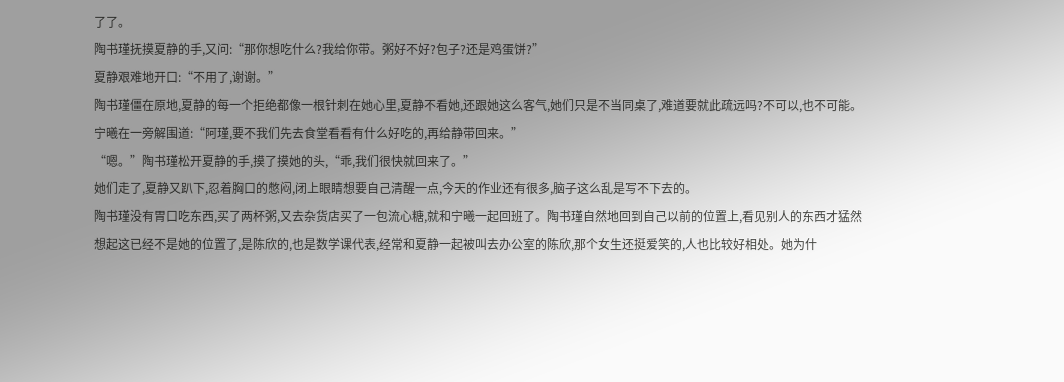了了。
陶书瑾抚摸夏静的手,又问:“那你想吃什么?我给你带。粥好不好?包子?还是鸡蛋饼?”
夏静艰难地开口:“不用了,谢谢。”
陶书瑾僵在原地,夏静的每一个拒绝都像一根针刺在她心里,夏静不看她,还跟她这么客气,她们只是不当同桌了,难道要就此疏远吗?不可以,也不可能。
宁曦在一旁解围道:“阿瑾,要不我们先去食堂看看有什么好吃的,再给静带回来。”
“嗯。”陶书瑾松开夏静的手,摸了摸她的头,“乖,我们很快就回来了。”
她们走了,夏静又趴下,忍着胸口的憋闷,闭上眼睛想要自己清醒一点,今天的作业还有很多,脑子这么乱是写不下去的。
陶书瑾没有胃口吃东西,买了两杯粥,又去杂货店买了一包流心糖,就和宁曦一起回班了。陶书瑾自然地回到自己以前的位置上,看见别人的东西才猛然想起这已经不是她的位置了,是陈欣的,也是数学课代表,经常和夏静一起被叫去办公室的陈欣,那个女生还挺爱笑的,人也比较好相处。她为什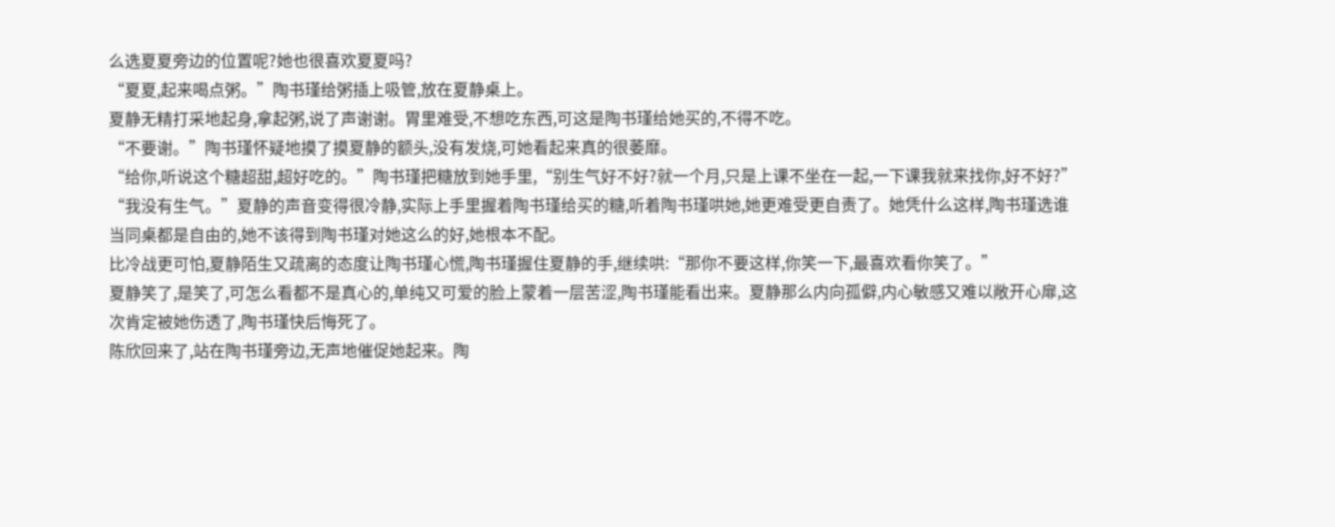么选夏夏旁边的位置呢?她也很喜欢夏夏吗?
“夏夏,起来喝点粥。”陶书瑾给粥插上吸管,放在夏静桌上。
夏静无精打采地起身,拿起粥,说了声谢谢。胃里难受,不想吃东西,可这是陶书瑾给她买的,不得不吃。
“不要谢。”陶书瑾怀疑地摸了摸夏静的额头,没有发烧,可她看起来真的很萎靡。
“给你,听说这个糖超甜,超好吃的。”陶书瑾把糖放到她手里,“别生气好不好?就一个月,只是上课不坐在一起,一下课我就来找你,好不好?”
“我没有生气。”夏静的声音变得很冷静,实际上手里握着陶书瑾给买的糖,听着陶书瑾哄她,她更难受更自责了。她凭什么这样,陶书瑾选谁当同桌都是自由的,她不该得到陶书瑾对她这么的好,她根本不配。
比冷战更可怕,夏静陌生又疏离的态度让陶书瑾心慌,陶书瑾握住夏静的手,继续哄:“那你不要这样,你笑一下,最喜欢看你笑了。”
夏静笑了,是笑了,可怎么看都不是真心的,单纯又可爱的脸上蒙着一层苦涩,陶书瑾能看出来。夏静那么内向孤僻,内心敏感又难以敞开心扉,这次肯定被她伤透了,陶书瑾快后悔死了。
陈欣回来了,站在陶书瑾旁边,无声地催促她起来。陶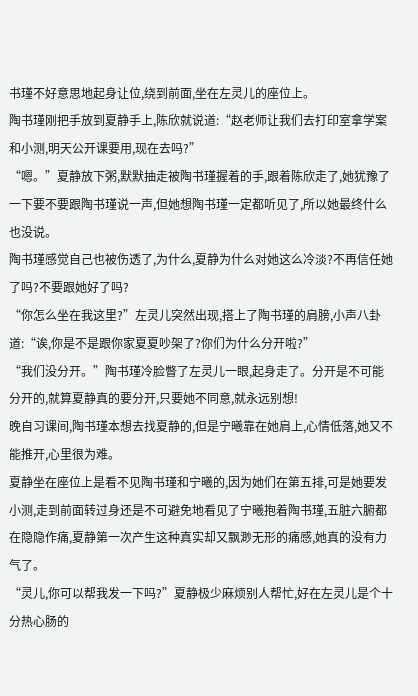书瑾不好意思地起身让位,绕到前面,坐在左灵儿的座位上。
陶书瑾刚把手放到夏静手上,陈欣就说道:“赵老师让我们去打印室拿学案和小测,明天公开课要用,现在去吗?”
“嗯。”夏静放下粥,默默抽走被陶书瑾握着的手,跟着陈欣走了,她犹豫了一下要不要跟陶书瑾说一声,但她想陶书瑾一定都听见了,所以她最终什么也没说。
陶书瑾感觉自己也被伤透了,为什么,夏静为什么对她这么冷淡?不再信任她了吗?不要跟她好了吗?
“你怎么坐在我这里?”左灵儿突然出现,搭上了陶书瑾的肩膀,小声八卦道:“诶,你是不是跟你家夏夏吵架了?你们为什么分开啦?”
“我们没分开。”陶书瑾冷脸瞥了左灵儿一眼,起身走了。分开是不可能分开的,就算夏静真的要分开,只要她不同意,就永远别想!
晚自习课间,陶书瑾本想去找夏静的,但是宁曦靠在她肩上,心情低落,她又不能推开,心里很为难。
夏静坐在座位上是看不见陶书瑾和宁曦的,因为她们在第五排,可是她要发小测,走到前面转过身还是不可避免地看见了宁曦抱着陶书瑾,五脏六腑都在隐隐作痛,夏静第一次产生这种真实却又飘渺无形的痛感,她真的没有力气了。
“灵儿,你可以帮我发一下吗?”夏静极少麻烦别人帮忙,好在左灵儿是个十分热心肠的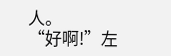人。
“好啊!”左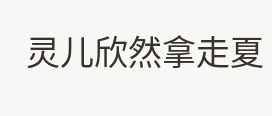灵儿欣然拿走夏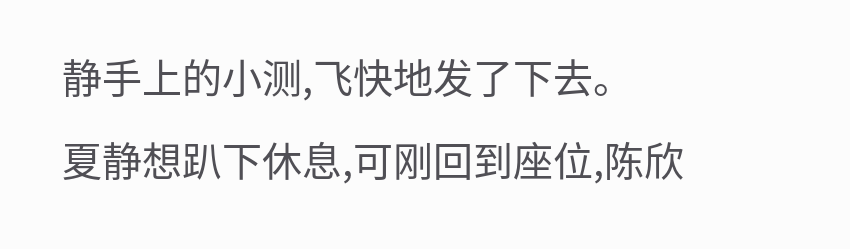静手上的小测,飞快地发了下去。
夏静想趴下休息,可刚回到座位,陈欣